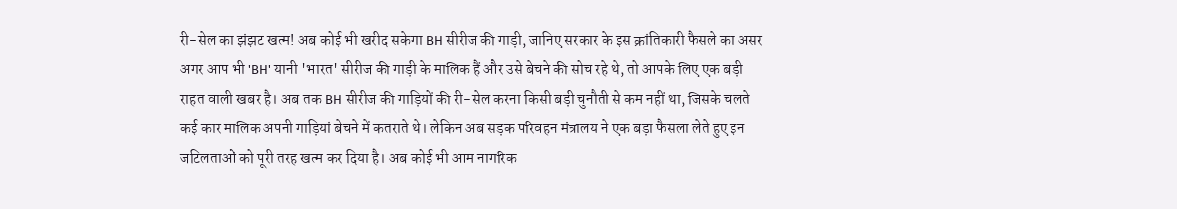री-सेल का झंझट खत्म! अब कोई भी खरीद सकेगा BH सीरीज की गाड़ी, जानिए सरकार के इस क्रांतिकारी फैसले का असर
अगर आप भी 'BH' यानी 'भारत' सीरीज की गाड़ी के मालिक हैं और उसे बेचने की सोच रहे थे, तो आपके लिए एक बड़ी राहत वाली खबर है। अब तक BH सीरीज की गाड़ियों की री-सेल करना किसी बड़ी चुनौती से कम नहीं था, जिसके चलते कई कार मालिक अपनी गाड़ियां बेचने में कतराते थे। लेकिन अब सड़क परिवहन मंत्रालय ने एक बड़ा फैसला लेते हुए इन जटिलताओं को पूरी तरह खत्म कर दिया है। अब कोई भी आम नागरिक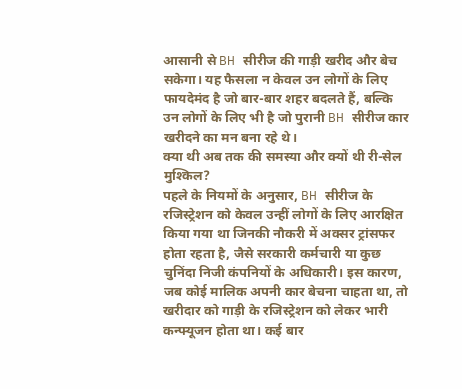आसानी से BH सीरीज की गाड़ी खरीद और बेच सकेगा। यह फैसला न केवल उन लोगों के लिए फायदेमंद है जो बार-बार शहर बदलते हैं, बल्कि उन लोगों के लिए भी है जो पुरानी BH सीरीज कार खरीदने का मन बना रहे थे।
क्या थी अब तक की समस्या और क्यों थी री-सेल मुश्किल?
पहले के नियमों के अनुसार, BH सीरीज के रजिस्ट्रेशन को केवल उन्हीं लोगों के लिए आरक्षित किया गया था जिनकी नौकरी में अक्सर ट्रांसफर होता रहता है, जैसे सरकारी कर्मचारी या कुछ चुनिंदा निजी कंपनियों के अधिकारी। इस कारण, जब कोई मालिक अपनी कार बेचना चाहता था, तो खरीदार को गाड़ी के रजिस्ट्रेशन को लेकर भारी कन्फ्यूजन होता था। कई बार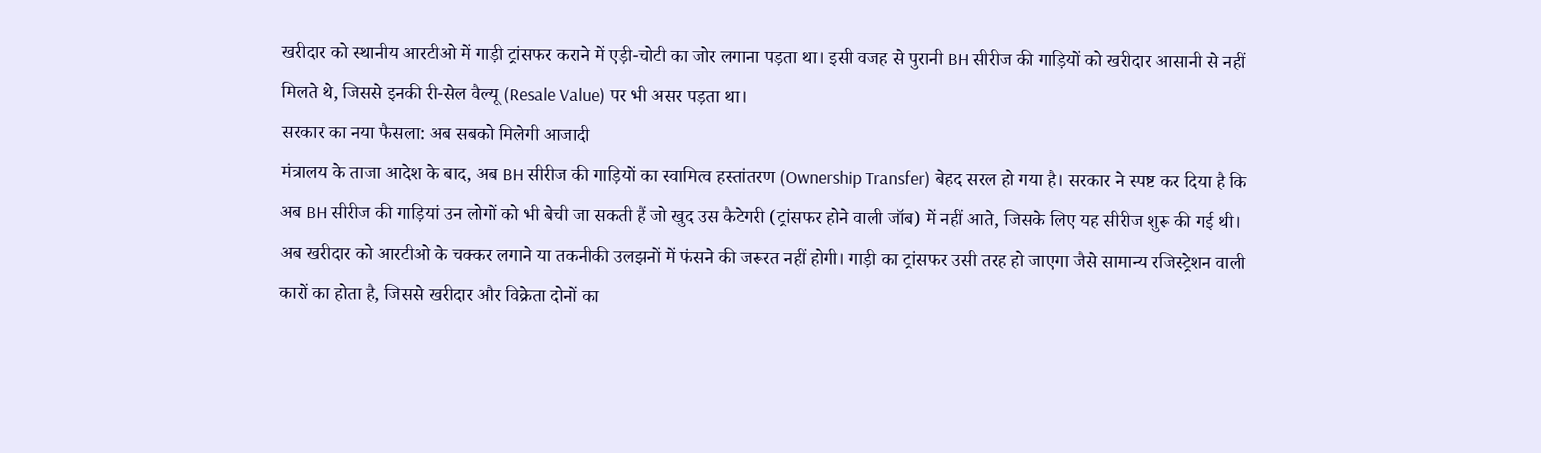खरीदार को स्थानीय आरटीओ में गाड़ी ट्रांसफर कराने में एड़ी-चोटी का जोर लगाना पड़ता था। इसी वजह से पुरानी BH सीरीज की गाड़ियों को खरीदार आसानी से नहीं मिलते थे, जिससे इनकी री-सेल वैल्यू (Resale Value) पर भी असर पड़ता था।
सरकार का नया फैसला: अब सबको मिलेगी आजादी
मंत्रालय के ताजा आदेश के बाद, अब BH सीरीज की गाड़ियों का स्वामित्व हस्तांतरण (Ownership Transfer) बेहद सरल हो गया है। सरकार ने स्पष्ट कर दिया है कि अब BH सीरीज की गाड़ियां उन लोगों को भी बेची जा सकती हैं जो खुद उस कैटेगरी (ट्रांसफर होने वाली जॉब) में नहीं आते, जिसके लिए यह सीरीज शुरू की गई थी। अब खरीदार को आरटीओ के चक्कर लगाने या तकनीकी उलझनों में फंसने की जरूरत नहीं होगी। गाड़ी का ट्रांसफर उसी तरह हो जाएगा जैसे सामान्य रजिस्ट्रेशन वाली कारों का होता है, जिससे खरीदार और विक्रेता दोनों का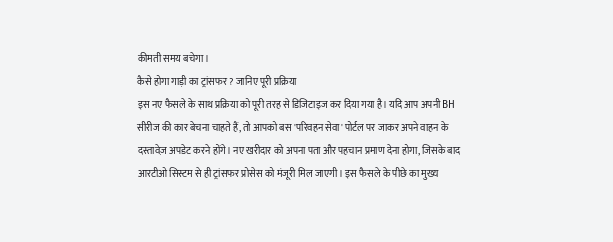कीमती समय बचेगा।
कैसे होगा गाड़ी का ट्रांसफर? जानिए पूरी प्रक्रिया
इस नए फैसले के साथ प्रक्रिया को पूरी तरह से डिजिटाइज कर दिया गया है। यदि आप अपनी BH सीरीज की कार बेचना चाहते हैं, तो आपको बस 'परिवहन सेवा' पोर्टल पर जाकर अपने वाहन के दस्तावेज़ अपडेट करने होंगे। नए खरीदार को अपना पता और पहचान प्रमाण देना होगा, जिसके बाद आरटीओ सिस्टम से ही ट्रांसफर प्रोसेस को मंजूरी मिल जाएगी। इस फैसले के पीछे का मुख्य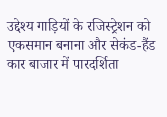उद्देश्य गाड़ियों के रजिस्ट्रेशन को एकसमान बनाना और सेकंड-हैंड कार बाजार में पारदर्शिता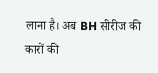लाना है। अब BH सीरीज की कारों की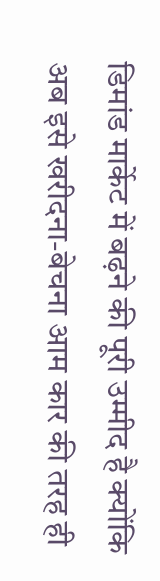डिमांड मार्केट में बढ़ने की पूरी उम्मीद है क्योंकि अब इसे खरीदना-बेचना आम कार की तरह ही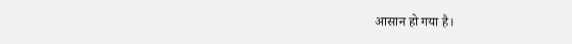आसान हो गया है।